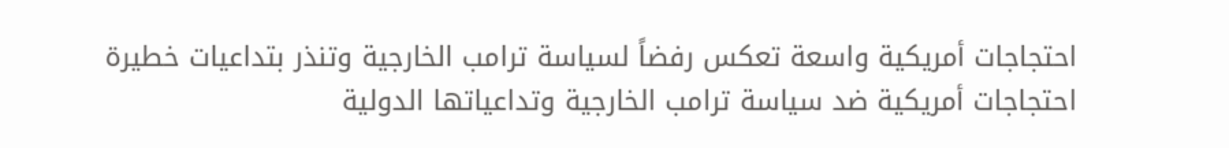احتجاجات أمريكية واسعة تعكس رفضاً لسياسة ترامب الخارجية وتنذر بتداعيات خطيرة
احتجاجات أمريكية ضد سياسة ترامب الخارجية وتداعياتها الدولية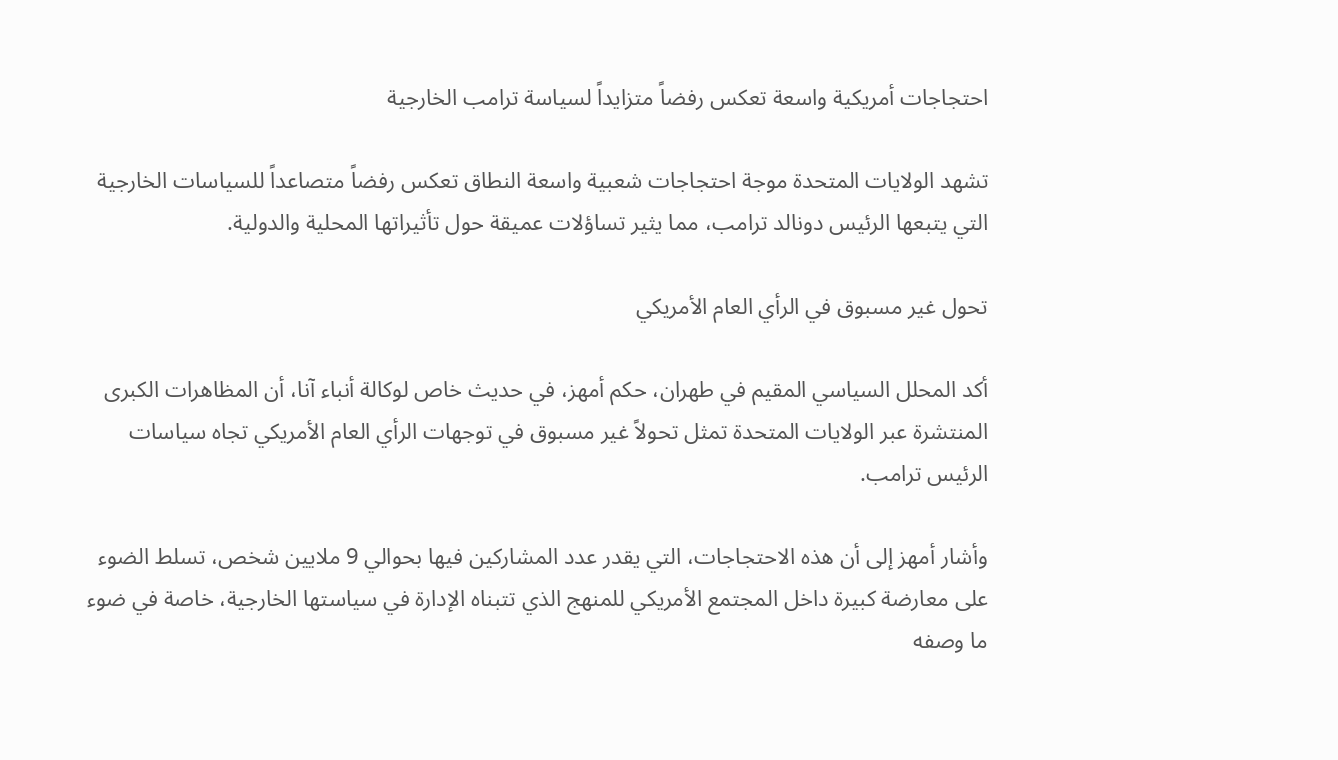احتجاجات أمريكية واسعة تعكس رفضاً متزايداً لسياسة ترامب الخارجية

تشهد الولايات المتحدة موجة احتجاجات شعبية واسعة النطاق تعكس رفضاً متصاعداً للسياسات الخارجية التي يتبعها الرئيس دونالد ترامب، مما يثير تساؤلات عميقة حول تأثيراتها المحلية والدولية.

تحول غير مسبوق في الرأي العام الأمريكي

أكد المحلل السياسي المقيم في طهران، حكم أمهز، في حديث خاص لوكالة أنباء آنا، أن المظاهرات الكبرى المنتشرة عبر الولايات المتحدة تمثل تحولاً غير مسبوق في توجهات الرأي العام الأمريكي تجاه سياسات الرئيس ترامب.

وأشار أمهز إلى أن هذه الاحتجاجات، التي يقدر عدد المشاركين فيها بحوالي 9 ملايين شخص، تسلط الضوء على معارضة كبيرة داخل المجتمع الأمريكي للمنهج الذي تتبناه الإدارة في سياستها الخارجية، خاصة في ضوء ما وصفه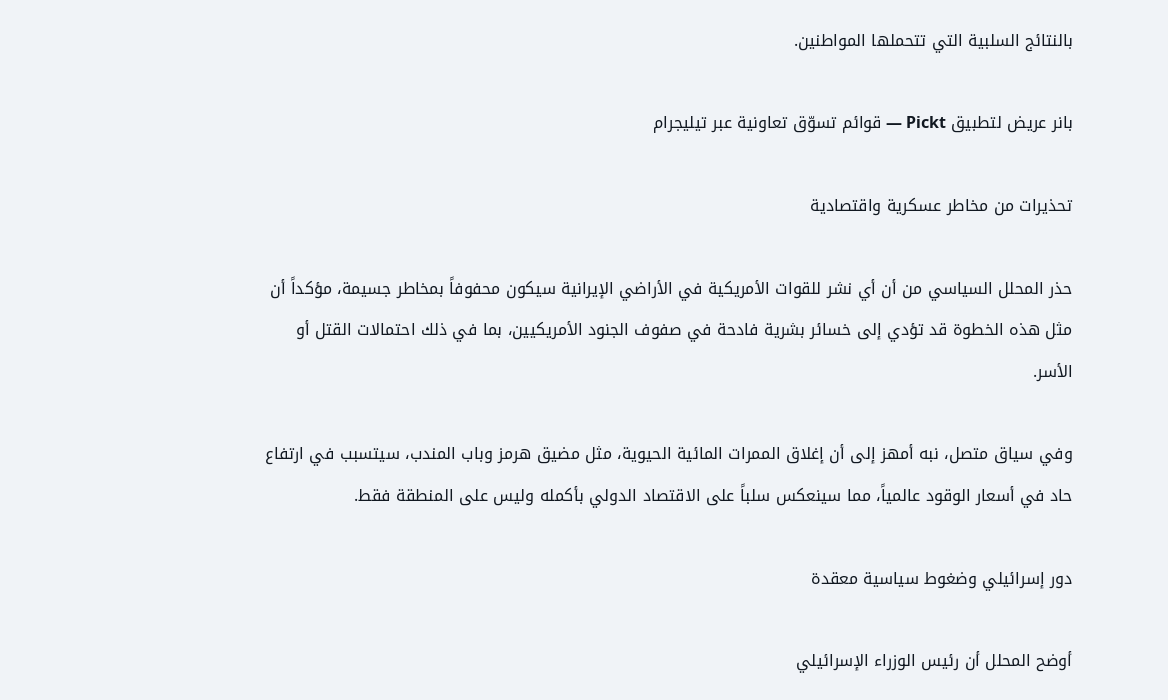بالنتائج السلبية التي تتحملها المواطنين.

بانر عريض لتطبيق Pickt — قوائم تسوّق تعاونية عبر تيليجرام

تحذيرات من مخاطر عسكرية واقتصادية

حذر المحلل السياسي من أن أي نشر للقوات الأمريكية في الأراضي الإيرانية سيكون محفوفاً بمخاطر جسيمة، مؤكداً أن مثل هذه الخطوة قد تؤدي إلى خسائر بشرية فادحة في صفوف الجنود الأمريكيين، بما في ذلك احتمالات القتل أو الأسر.

وفي سياق متصل، نبه أمهز إلى أن إغلاق الممرات المائية الحيوية، مثل مضيق هرمز وباب المندب، سيتسبب في ارتفاع حاد في أسعار الوقود عالمياً، مما سينعكس سلباً على الاقتصاد الدولي بأكمله وليس على المنطقة فقط.

دور إسرائيلي وضغوط سياسية معقدة

أوضح المحلل أن رئيس الوزراء الإسرائيلي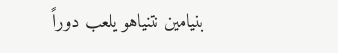بنيامين نتنياهو يلعب دوراً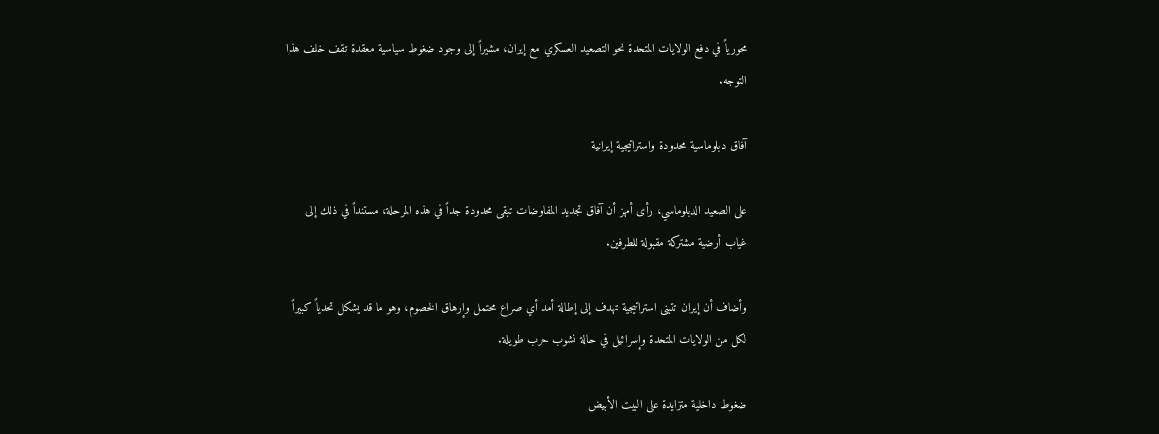محورياً في دفع الولايات المتحدة نحو التصعيد العسكري مع إيران، مشيراً إلى وجود ضغوط سياسية معقدة تقف خلف هذا التوجه.

آفاق دبلوماسية محدودة واستراتيجية إيرانية

على الصعيد الدبلوماسي، رأى أمهز أن آفاق تجديد المفاوضات تبقى محدودة جداً في هذه المرحلة، مستنداً في ذلك إلى غياب أرضية مشتركة مقبولة للطرفين.

وأضاف أن إيران تتبنى استراتيجية تهدف إلى إطالة أمد أي صراع محتمل وإرهاق الخصوم، وهو ما قد يشكل تحدياً كبيراً لكل من الولايات المتحدة وإسرائيل في حالة نشوب حرب طويلة.

ضغوط داخلية متزايدة على البيت الأبيض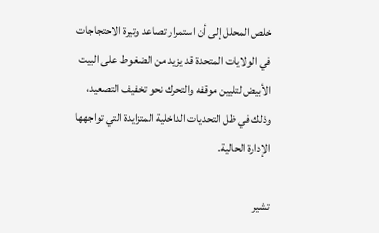خلص المحلل إلى أن استمرار تصاعد وتيرة الاحتجاجات في الولايات المتحدة قد يزيد من الضغوط على البيت الأبيض لتليين موقفه والتحرك نحو تخفيف التصعيد، وذلك في ظل التحديات الداخلية المتزايدة التي تواجهها الإدارة الحالية.

تشير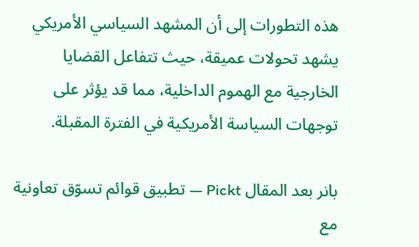هذه التطورات إلى أن المشهد السياسي الأمريكي يشهد تحولات عميقة، حيث تتفاعل القضايا الخارجية مع الهموم الداخلية، مما قد يؤثر على توجهات السياسة الأمريكية في الفترة المقبلة.

بانر بعد المقال Pickt — تطبيق قوائم تسوّق تعاونية مع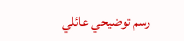رسم توضيحي عائلي